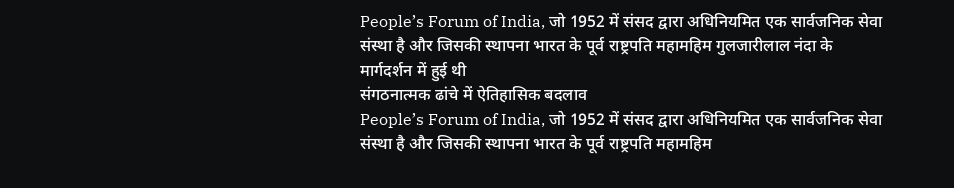People’s Forum of India, जो 1952 में संसद द्वारा अधिनियमित एक सार्वजनिक सेवा संस्था है और जिसकी स्थापना भारत के पूर्व राष्ट्रपति महामहिम गुलजारीलाल नंदा के मार्गदर्शन में हुई थी
संगठनात्मक ढांचे में ऐतिहासिक बदलाव
People’s Forum of India, जो 1952 में संसद द्वारा अधिनियमित एक सार्वजनिक सेवा संस्था है और जिसकी स्थापना भारत के पूर्व राष्ट्रपति महामहिम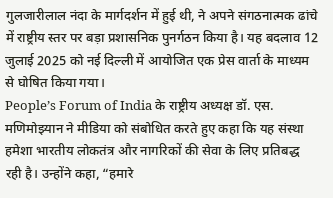गुलजारीलाल नंदा के मार्गदर्शन में हुई थी, ने अपने संगठनात्मक ढांचे में राष्ट्रीय स्तर पर बड़ा प्रशासनिक पुनर्गठन किया है। यह बदलाव 12 जुलाई 2025 को नई दिल्ली में आयोजित एक प्रेस वार्ता के माध्यम से घोषित किया गया।
People’s Forum of India के राष्ट्रीय अध्यक्ष डॉ. एस. मणिमोझ्यान ने मीडिया को संबोधित करते हुए कहा कि यह संस्था हमेशा भारतीय लोकतंत्र और नागरिकों की सेवा के लिए प्रतिबद्ध रही है। उन्होंने कहा, “हमारे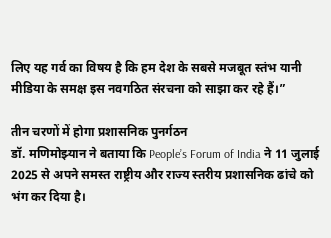लिए यह गर्व का विषय है कि हम देश के सबसे मजबूत स्तंभ यानी मीडिया के समक्ष इस नवगठित संरचना को साझा कर रहे हैं।”

तीन चरणों में होगा प्रशासनिक पुनर्गठन
डॉ. मणिमोझ्यान ने बताया कि People’s Forum of India ने 11 जुलाई 2025 से अपने समस्त राष्ट्रीय और राज्य स्तरीय प्रशासनिक ढांचे को भंग कर दिया है।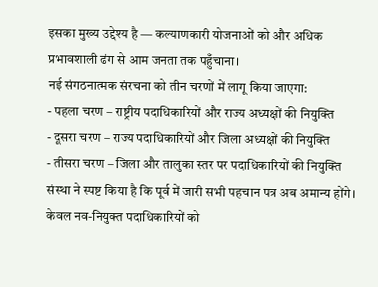इसका मुख्य उद्देश्य है — कल्याणकारी योजनाओं को और अधिक प्रभावशाली ढंग से आम जनता तक पहुँचाना।
नई संगठनात्मक संरचना को तीन चरणों में लागू किया जाएगा:
- पहला चरण – राष्ट्रीय पदाधिकारियों और राज्य अध्यक्षों की नियुक्ति
- दूसरा चरण – राज्य पदाधिकारियों और जिला अध्यक्षों की नियुक्ति
- तीसरा चरण – जिला और तालुका स्तर पर पदाधिकारियों की नियुक्ति
संस्था ने स्पष्ट किया है कि पूर्व में जारी सभी पहचान पत्र अब अमान्य होंगे। केवल नव-नियुक्त पदाधिकारियों को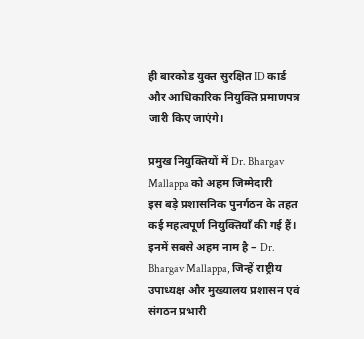ही बारकोड युक्त सुरक्षित ID कार्ड और आधिकारिक नियुक्ति प्रमाणपत्र जारी किए जाएंगे।

प्रमुख नियुक्तियों में Dr. Bhargav Mallappa को अहम जिम्मेदारी
इस बड़े प्रशासनिक पुनर्गठन के तहत कई महत्वपूर्ण नियुक्तियाँ की गई हैं। इनमें सबसे अहम नाम है – Dr. Bhargav Mallappa, जिन्हें राष्ट्रीय उपाध्यक्ष और मुख्यालय प्रशासन एवं संगठन प्रभारी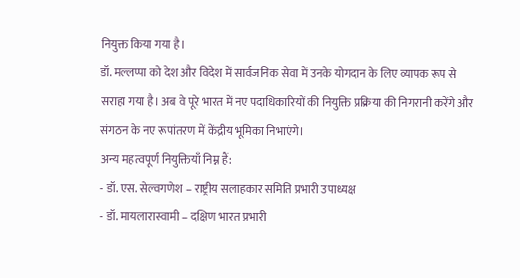नियुक्त किया गया है।
डॉ. मल्लप्पा को देश और विदेश में सार्वजनिक सेवा में उनके योगदान के लिए व्यापक रूप से सराहा गया है। अब वे पूरे भारत में नए पदाधिकारियों की नियुक्ति प्रक्रिया की निगरानी करेंगे और संगठन के नए रूपांतरण में केंद्रीय भूमिका निभाएंगे।
अन्य महत्वपूर्ण नियुक्तियाँ निम्न हैं:
- डॉ. एस. सेल्वगणेश – राष्ट्रीय सलाहकार समिति प्रभारी उपाध्यक्ष
- डॉ. मायलारास्वामी – दक्षिण भारत प्रभारी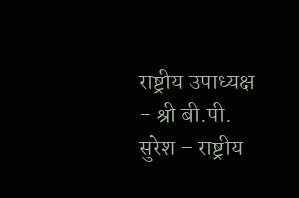राष्ट्रीय उपाध्यक्ष
- श्री बी.पी. सुरेश – राष्ट्रीय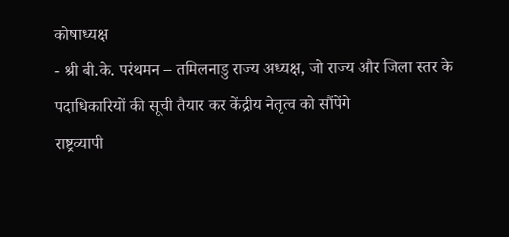कोषाध्यक्ष
- श्री बी.के. परंथमन – तमिलनाडु राज्य अध्यक्ष, जो राज्य और जिला स्तर के पदाधिकारियों की सूची तैयार कर केंद्रीय नेतृत्व को सौंपेंगे
राष्ट्रव्यापी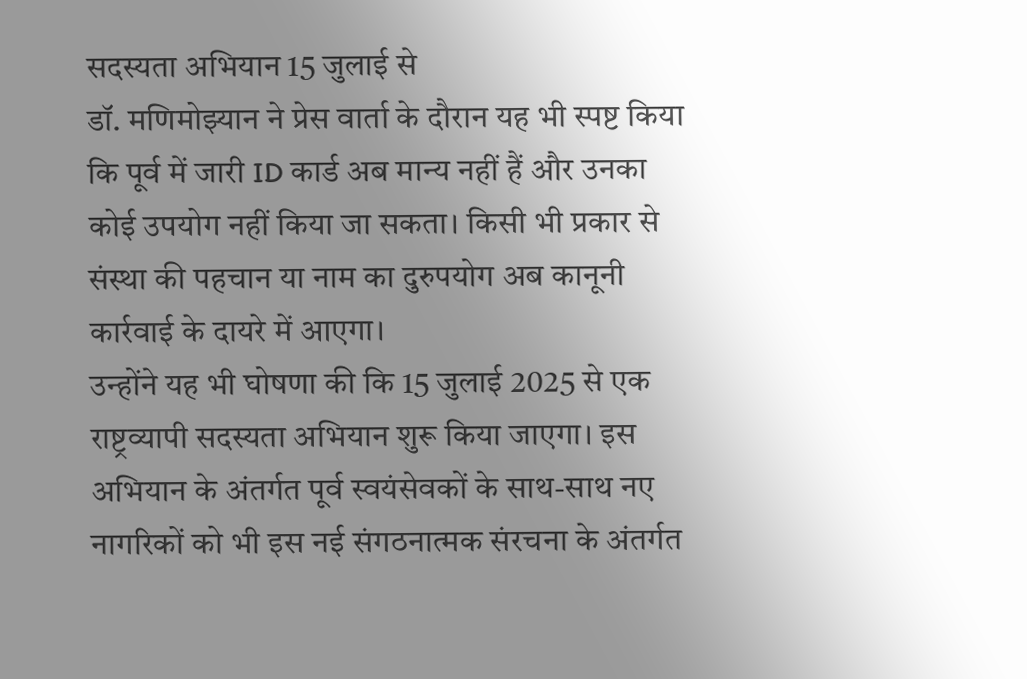सदस्यता अभियान 15 जुलाई से
डॉ. मणिमोझ्यान ने प्रेस वार्ता के दौरान यह भी स्पष्ट किया कि पूर्व में जारी ID कार्ड अब मान्य नहीं हैं और उनका कोई उपयोग नहीं किया जा सकता। किसी भी प्रकार से संस्था की पहचान या नाम का दुरुपयोग अब कानूनी कार्रवाई के दायरे में आएगा।
उन्होंने यह भी घोषणा की कि 15 जुलाई 2025 से एक राष्ट्रव्यापी सदस्यता अभियान शुरू किया जाएगा। इस अभियान के अंतर्गत पूर्व स्वयंसेवकों के साथ-साथ नए नागरिकों को भी इस नई संगठनात्मक संरचना के अंतर्गत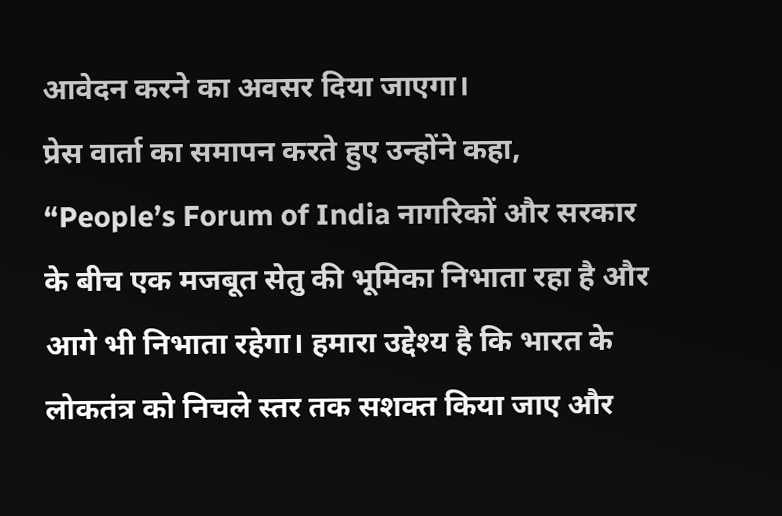आवेदन करने का अवसर दिया जाएगा।
प्रेस वार्ता का समापन करते हुए उन्होंने कहा, “People’s Forum of India नागरिकों और सरकार के बीच एक मजबूत सेतु की भूमिका निभाता रहा है और आगे भी निभाता रहेगा। हमारा उद्देश्य है कि भारत के लोकतंत्र को निचले स्तर तक सशक्त किया जाए और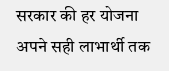सरकार की हर योजना अपने सही लाभार्थी तक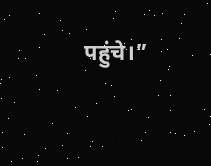पहुंचे।”